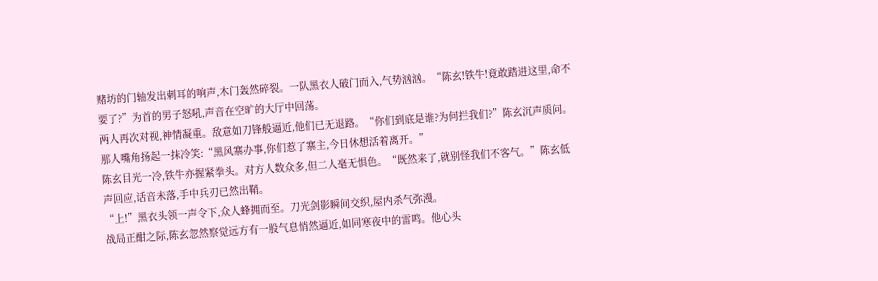赌坊的门轴发出刺耳的响声,木门轰然碎裂。一队黑衣人破门而入,气势汹汹。“陈玄!铁牛!竟敢踏进这里,命不要了?”为首的男子怒吼,声音在空旷的大厅中回荡。
两人再次对视,神情凝重。敌意如刀锋般逼近,他们已无退路。“你们到底是谁?为何拦我们?”陈玄沉声质问。
那人嘴角扬起一抹冷笑:“黑风寨办事,你们惹了寨主,今日休想活着离开。”
陈玄目光一冷,铁牛亦握紧拳头。对方人数众多,但二人毫无惧色。“既然来了,就别怪我们不客气。”陈玄低声回应,话音未落,手中兵刃已然出鞘。
“上!”黑衣头领一声令下,众人蜂拥而至。刀光剑影瞬间交织,屋内杀气弥漫。
战局正酣之际,陈玄忽然察觉远方有一股气息悄然逼近,如同寒夜中的雷鸣。他心头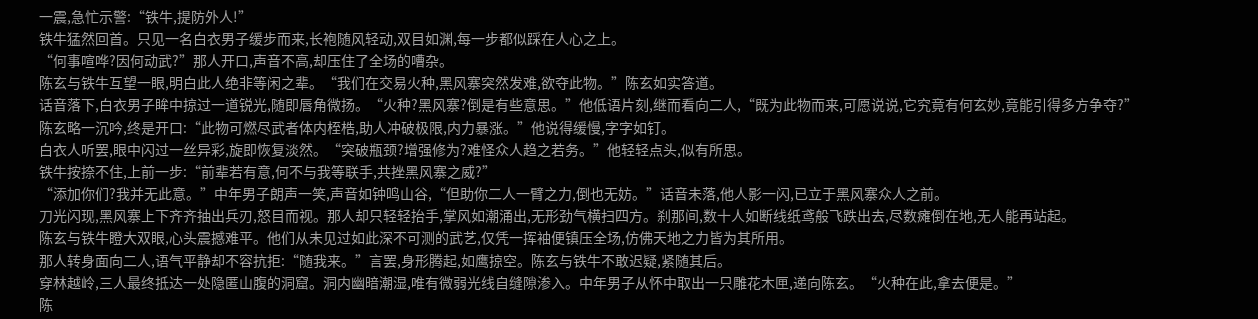一震,急忙示警:“铁牛,提防外人!”
铁牛猛然回首。只见一名白衣男子缓步而来,长袍随风轻动,双目如渊,每一步都似踩在人心之上。
“何事喧哗?因何动武?”那人开口,声音不高,却压住了全场的嘈杂。
陈玄与铁牛互望一眼,明白此人绝非等闲之辈。“我们在交易火种,黑风寨突然发难,欲夺此物。”陈玄如实答道。
话音落下,白衣男子眸中掠过一道锐光,随即唇角微扬。“火种?黑风寨?倒是有些意思。”他低语片刻,继而看向二人,“既为此物而来,可愿说说,它究竟有何玄妙,竟能引得多方争夺?”
陈玄略一沉吟,终是开口:“此物可燃尽武者体内桎梏,助人冲破极限,内力暴涨。”他说得缓慢,字字如钉。
白衣人听罢,眼中闪过一丝异彩,旋即恢复淡然。“突破瓶颈?增强修为?难怪众人趋之若务。”他轻轻点头,似有所思。
铁牛按捺不住,上前一步:“前辈若有意,何不与我等联手,共挫黑风寨之威?”
“添加你们?我并无此意。”中年男子朗声一笑,声音如钟鸣山谷,“但助你二人一臂之力,倒也无妨。”话音未落,他人影一闪,已立于黑风寨众人之前。
刀光闪现,黑风寨上下齐齐抽出兵刃,怒目而视。那人却只轻轻抬手,掌风如潮涌出,无形劲气横扫四方。刹那间,数十人如断线纸鸢般飞跌出去,尽数瘫倒在地,无人能再站起。
陈玄与铁牛瞪大双眼,心头震撼难平。他们从未见过如此深不可测的武艺,仅凭一挥袖便镇压全场,仿佛天地之力皆为其所用。
那人转身面向二人,语气平静却不容抗拒:“随我来。”言罢,身形腾起,如鹰掠空。陈玄与铁牛不敢迟疑,紧随其后。
穿林越岭,三人最终抵达一处隐匿山腹的洞窟。洞内幽暗潮湿,唯有微弱光线自缝隙渗入。中年男子从怀中取出一只雕花木匣,递向陈玄。“火种在此,拿去便是。”
陈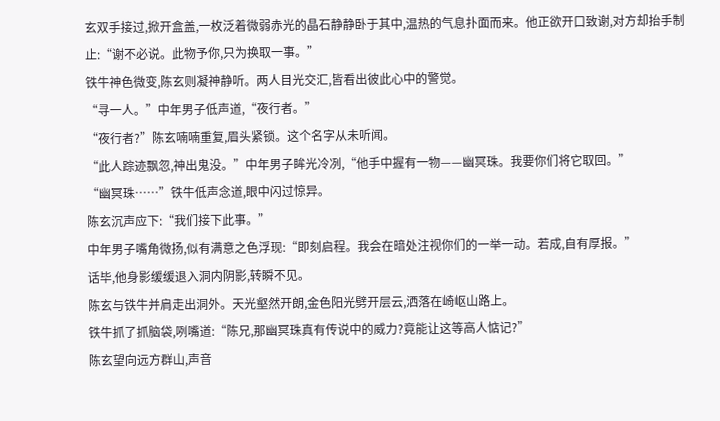玄双手接过,掀开盒盖,一枚泛着微弱赤光的晶石静静卧于其中,温热的气息扑面而来。他正欲开口致谢,对方却抬手制止:“谢不必说。此物予你,只为换取一事。”
铁牛神色微变,陈玄则凝神静听。两人目光交汇,皆看出彼此心中的警觉。
“寻一人。”中年男子低声道,“夜行者。”
“夜行者?”陈玄喃喃重复,眉头紧锁。这个名字从未听闻。
“此人踪迹飘忽,神出鬼没。”中年男子眸光冷冽,“他手中握有一物——幽冥珠。我要你们将它取回。”
“幽冥珠……”铁牛低声念道,眼中闪过惊异。
陈玄沉声应下:“我们接下此事。”
中年男子嘴角微扬,似有满意之色浮现:“即刻启程。我会在暗处注视你们的一举一动。若成,自有厚报。”
话毕,他身影缓缓退入洞内阴影,转瞬不见。
陈玄与铁牛并肩走出洞外。天光壑然开朗,金色阳光劈开层云,洒落在崎岖山路上。
铁牛抓了抓脑袋,咧嘴道:“陈兄,那幽冥珠真有传说中的威力?竟能让这等高人惦记?”
陈玄望向远方群山,声音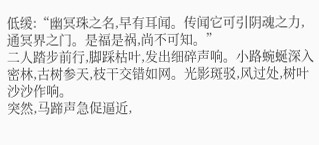低缓:“幽冥珠之名,早有耳闻。传闻它可引阴魂之力,通冥界之门。是福是祸,尚不可知。”
二人踏步前行,脚踩枯叶,发出细碎声响。小路蜿蜒深入密林,古树参天,枝干交错如网。光影斑驳,风过处,树叶沙沙作响。
突然,马蹄声急促逼近,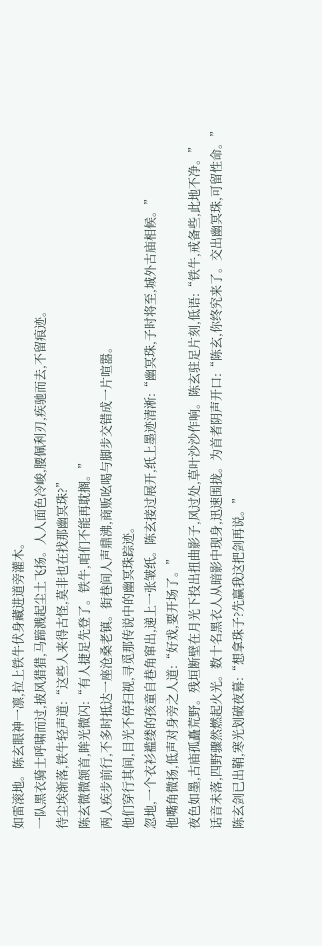如雷滚地。陈玄眼神一凛,拉上铁牛伏身藏进道旁灌木。
一队黑衣骑士呼啸而过,披风猎猎,马蹄溅起尘土飞扬。人人面色冷峻,腰佩利刃,疾驰而去,不留痕迹。
待尘埃渐落,铁牛轻声道:“这些人来得古怪,莫非也在找那幽冥珠?”
陈玄微微颔首,眸光微闪:“有人捷足先登了。铁牛,咱们不能再耽搁。”
两人疾步前行,不多时抵达一座沧桑老镇。街巷间人声鼎沸,商贩吆喝与脚步交错成一片喧嚣。
他们穿行其间,目光不停扫视,寻觅那传说中的幽冥珠踪迹。
忽地,一个衣衫褴缕的孩童自巷角窜出,递上一张皱纸。陈玄接过展开,纸上墨迹清淅:“幽冥珠,子时将至,城外古庙相候。”
他嘴角微扬,低声对身旁之人道:“好戏,要开场了。”
夜色如墨,古庙孤矗荒野。残垣断壁在月光下投出扭曲影子,风过处,草叶沙沙作响。陈玄驻足片刻,低语:“铁牛,戒备些,此地不净。”
话音未落,四野骤然燃起火光。数十名黑衣人从暗影中现身,迅速围拢。为首者阴声开口:“陈玄,你终究来了。交出幽冥珠,可留性命。”
陈玄剑已出鞘,寒光划破夜幕:“想拿珠子?先赢我这把剑再说。”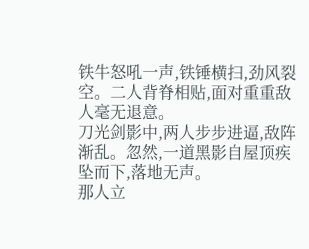铁牛怒吼一声,铁锤横扫,劲风裂空。二人背脊相贴,面对重重敌人毫无退意。
刀光剑影中,两人步步进逼,敌阵渐乱。忽然,一道黑影自屋顶疾坠而下,落地无声。
那人立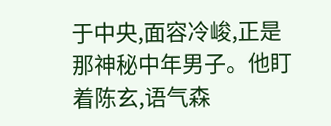于中央,面容冷峻,正是那神秘中年男子。他盯着陈玄,语气森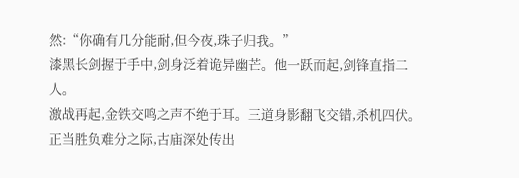然:“你确有几分能耐,但今夜,珠子归我。”
漆黑长剑握于手中,剑身泛着诡异幽芒。他一跃而起,剑锋直指二人。
激战再起,金铁交鸣之声不绝于耳。三道身影翻飞交错,杀机四伏。
正当胜负难分之际,古庙深处传出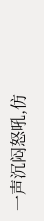一声沉闷怒吼,仿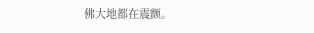佛大地都在震颤。